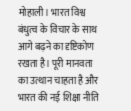मोहाली। भारत विश्व बंधुत्व के विचार के साथ आगे बढ़ने का दृष्टिकोण रखता है। पूरी मानवता का उत्थान चाहता है और भारत की नई शिक्षा नीति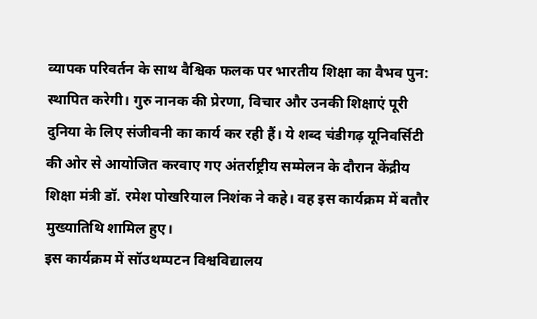व्यापक परिवर्तन के साथ वैश्विक फलक पर भारतीय शिक्षा का वैभव पुन: स्थापित करेगी। गुरु नानक की प्रेरणा, विचार और उनकी शिक्षाएं पूरी दुनिया के लिए संजीवनी का कार्य कर रही हैं। ये शब्द चंडीगढ़ यूनिवर्सिटी की ओर से आयोजित करवाए गए अंतर्राष्ट्रीय सम्मेलन के दौरान केंद्रीय शिक्षा मंत्री डॉ. रमेश पोखरियाल निशंक ने कहे। वह इस कार्यक्रम में बतौर मुख्यातिथि शामिल हुए।
इस कार्यक्रम में सॉउथम्पटन विश्वविद्यालय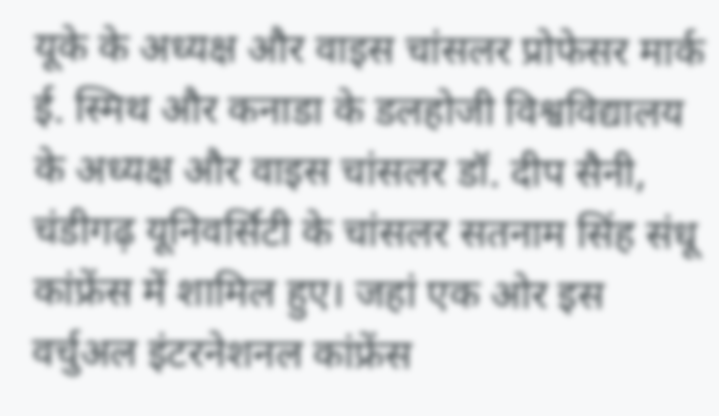यूके के अध्यक्ष और वाइस चांसलर प्रोफेसर मार्क ई. स्मिथ और कनाडा के डलहोजी विश्वविद्यालय के अध्यक्ष और वाइस चांसलर डॉ. दीप सैनी, चंडीगढ़ यूनिवर्सिटी के चांसलर सतनाम सिंह संधू कांफ्रेंस में शामिल हुए। जहां एक ओर इस वर्चुअल इंटरनेशनल कांफ्रेंस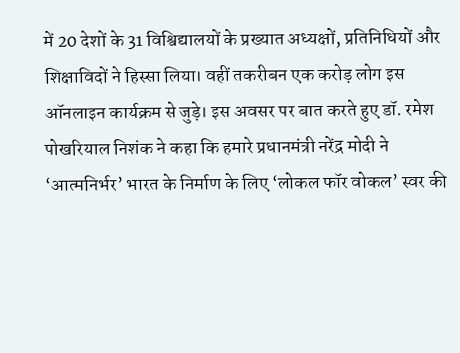में 20 देशों के 31 विश्विद्यालयों के प्रख्यात अध्यक्षों, प्रतिनिधियों और शिक्षाविदों ने हिस्सा लिया। वहीं तकरीबन एक करोड़ लोग इस ऑनलाइन कार्यक्रम से जुड़े। इस अवसर पर बात करते हुए डॉ. रमेश पोखरियाल निशंक ने कहा कि हमारे प्रधानमंत्री नरेंद्र मोदी ने ‘आत्मनिर्भर’ भारत के निर्माण के लिए ‘लोकल फॉर वोकल’ स्वर की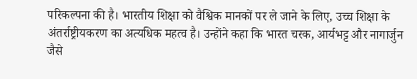परिकल्पना की है। भारतीय शिक्षा को वैश्विक मानकों पर ले जाने के लिए, उच्च शिक्षा के अंतर्राष्ट्रीयकरण का अत्यधिक महत्व है। उन्होंने कहा कि भारत चरक, आर्यभट्ट और नागार्जुन जैसे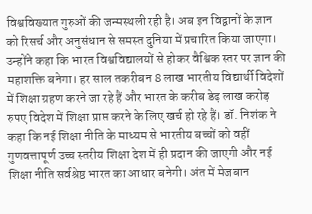विश्वविख्यात गुरुओं की जन्मस्थली रही है। अब इन विद्वानों के ज्ञान को रिसर्च और अनुसंधान से समस्त दुनिया में प्रचारित किया जाएगा।
उन्होंने कहा कि भारत विश्वविद्यालयों से होकर वैश्विक स्तर पर ज्ञान की महाशक्ति बनेगा। हर साल तकरीबन 8 लाख भारतीय विद्यार्थी विदेशों में शिक्षा ग्रहण करने जा रहे हैं और भारत के करीब डेढ़ लाख करोड़ रुपए विदेश में शिक्षा प्राप्त करने के लिए खर्च हो रहे हैं। डॉ. निशंक ने कहा कि नई शिक्षा नीति के माध्यम से भारतीय बच्चों को वहीं गुणवत्तापूर्ण उच्च स्तरीय शिक्षा देश में ही प्रदान की जाएगी और नई शिक्षा नीति सर्वश्रेष्ठ भारत का आधार बनेगी। अंत में मेजबान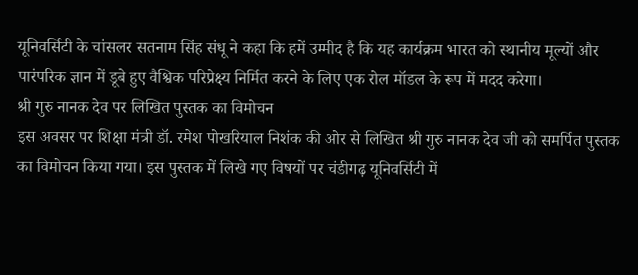यूनिवर्सिटी के चांसलर सतनाम सिंह संधू ने कहा कि हमें उम्मीद है कि यह कार्यक्रम भारत को स्थानीय मूल्यों और पारंपरिक ज्ञान में डूबे हुए वैश्विक परिप्रेक्ष्य निर्मित करने के लिए एक रोल मॉडल के रूप में मदद करेगा।
श्री गुरु नानक देव पर लिखित पुस्तक का विमोचन
इस अवसर पर शिक्षा मंत्री डॉ. रमेश पोखरियाल निशंक की ओर से लिखित श्री गुरु नानक देव जी को समर्पित पुस्तक का विमोचन किया गया। इस पुस्तक में लिखे गए विषयों पर चंडीगढ़ यूनिवर्सिटी में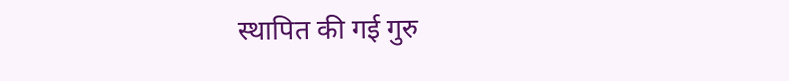स्थापित की गई गुरु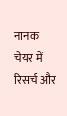नानक चेयर में रिसर्च और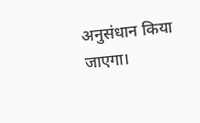अनुसंधान किया जाएगा।